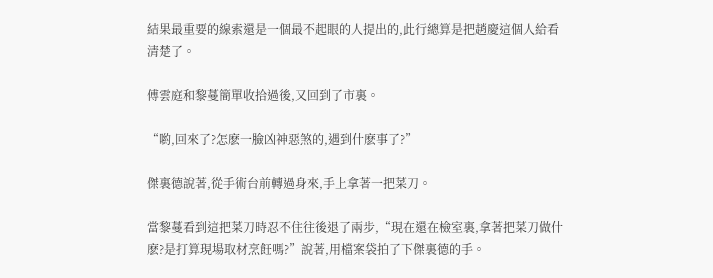結果最重要的線索還是一個最不起眼的人提出的,此行總算是把趙慶這個人給看清楚了。

傅雲庭和黎蔓簡單收拾過後,又回到了市裏。

“喲,回來了?怎麽一臉凶神惡煞的,遇到什麽事了?”

傑裏德說著,從手術台前轉過身來,手上拿著一把菜刀。

當黎蔓看到這把菜刀時忍不住往後退了兩步,“現在還在檢室裏,拿著把菜刀做什麽?是打算現場取材烹飪嗎?”說著,用檔案袋拍了下傑裏德的手。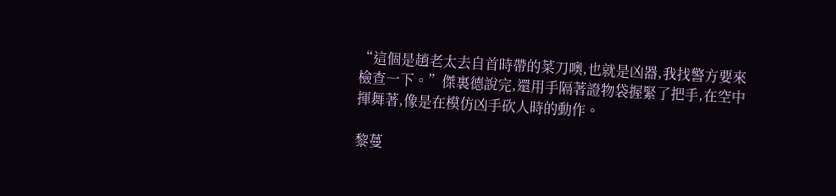“這個是趙老太去自首時帶的菜刀噢,也就是凶器,我找警方要來檢查一下。”傑裏德說完,還用手隔著證物袋握緊了把手,在空中揮舞著,像是在模仿凶手砍人時的動作。

黎蔓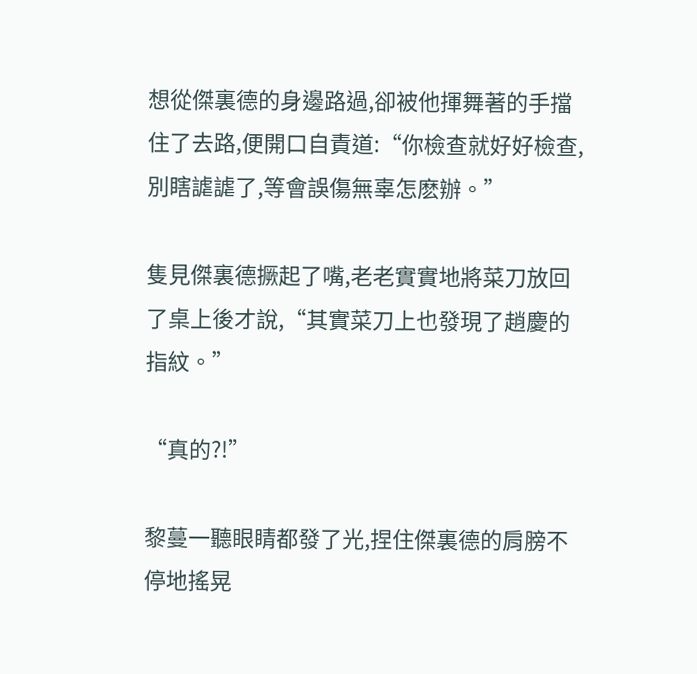想從傑裏德的身邊路過,卻被他揮舞著的手擋住了去路,便開口自責道:“你檢查就好好檢查,別瞎謔謔了,等會誤傷無辜怎麽辦。”

隻見傑裏德撅起了嘴,老老實實地將菜刀放回了桌上後才說,“其實菜刀上也發現了趙慶的指紋。”

“真的?!”

黎蔓一聽眼睛都發了光,捏住傑裏德的肩膀不停地搖晃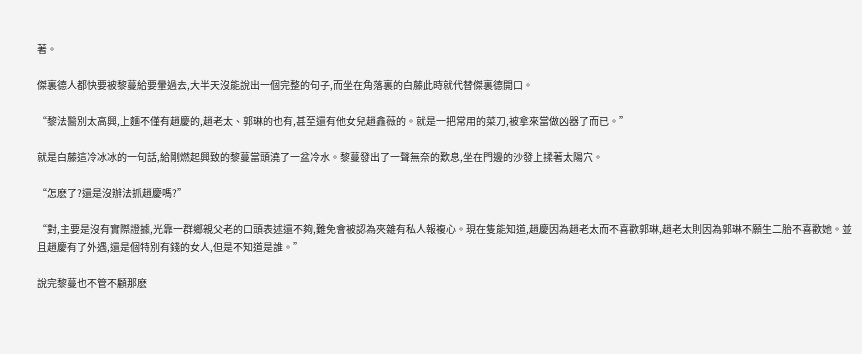著。

傑裏德人都快要被黎蔓給要暈過去,大半天沒能說出一個完整的句子,而坐在角落裏的白藤此時就代替傑裏德開口。

“黎法醫別太高興,上麵不僅有趙慶的,趙老太、郭琳的也有,甚至還有他女兒趙鑫薇的。就是一把常用的菜刀,被拿來當做凶器了而已。”

就是白藤這冷冰冰的一句話,給剛燃起興致的黎蔓當頭澆了一盆冷水。黎蔓發出了一聲無奈的歎息,坐在門邊的沙發上揉著太陽穴。

“怎麽了?還是沒辦法抓趙慶嗎?”

“對,主要是沒有實際證據,光靠一群鄉親父老的口頭表述還不夠,難免會被認為夾雜有私人報複心。現在隻能知道,趙慶因為趙老太而不喜歡郭琳,趙老太則因為郭琳不願生二胎不喜歡她。並且趙慶有了外遇,還是個特別有錢的女人,但是不知道是誰。”

說完黎蔓也不管不顧那麽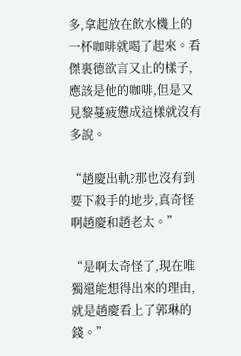多,拿起放在飲水機上的一杯咖啡就喝了起來。看傑裏德欲言又止的樣子,應該是他的咖啡,但是又見黎蔓疲憊成這樣就沒有多說。

“趙慶出軌?那也沒有到要下殺手的地步,真奇怪啊趙慶和趙老太。”

“是啊太奇怪了,現在唯獨還能想得出來的理由,就是趙慶看上了郭琳的錢。”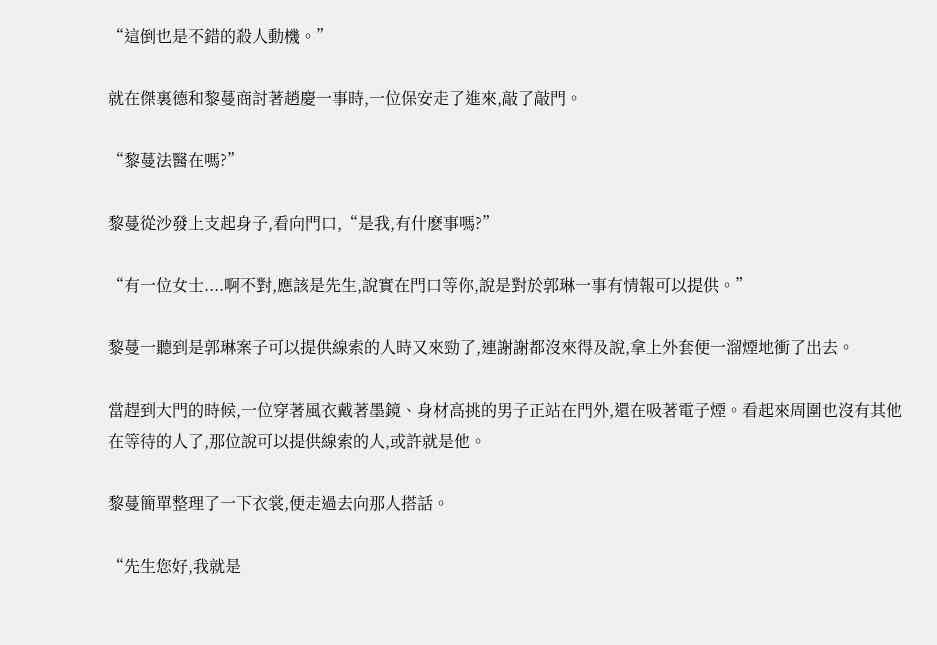“這倒也是不錯的殺人動機。”

就在傑裏德和黎蔓商討著趙慶一事時,一位保安走了進來,敲了敲門。

“黎蔓法醫在嗎?”

黎蔓從沙發上支起身子,看向門口,“是我,有什麽事嗎?”

“有一位女士....啊不對,應該是先生,說實在門口等你,說是對於郭琳一事有情報可以提供。”

黎蔓一聽到是郭琳案子可以提供線索的人時又來勁了,連謝謝都沒來得及說,拿上外套便一溜煙地衝了出去。

當趕到大門的時候,一位穿著風衣戴著墨鏡、身材高挑的男子正站在門外,還在吸著電子煙。看起來周圍也沒有其他在等待的人了,那位說可以提供線索的人,或許就是他。

黎蔓簡單整理了一下衣裳,便走過去向那人搭話。

“先生您好,我就是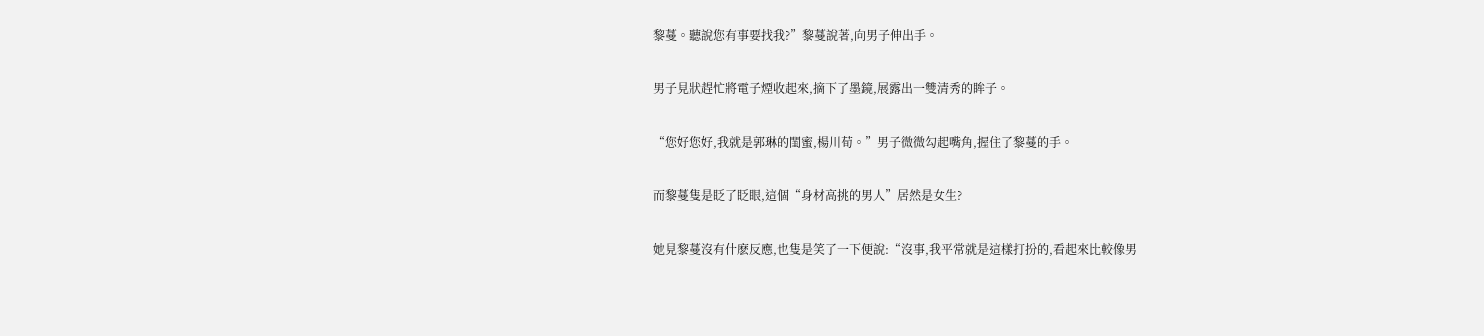黎蔓。聽說您有事要找我?”黎蔓說著,向男子伸出手。

男子見狀趕忙將電子煙收起來,摘下了墨鏡,展露出一雙清秀的眸子。

“您好您好,我就是郭琳的閨蜜,楊川荀。”男子微微勾起嘴角,握住了黎蔓的手。

而黎蔓隻是眨了眨眼,這個“身材高挑的男人”居然是女生?

她見黎蔓沒有什麽反應,也隻是笑了一下便說:“沒事,我平常就是這樣打扮的,看起來比較像男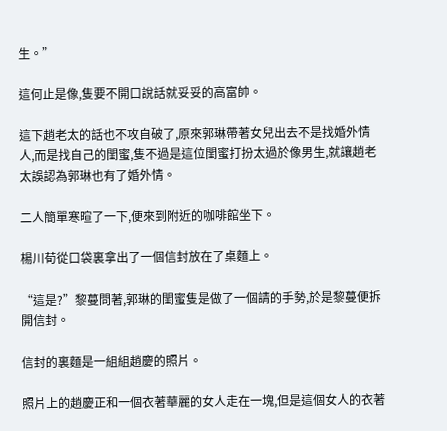生。”

這何止是像,隻要不開口說話就妥妥的高富帥。

這下趙老太的話也不攻自破了,原來郭琳帶著女兒出去不是找婚外情人,而是找自己的閨蜜,隻不過是這位閨蜜打扮太過於像男生,就讓趙老太誤認為郭琳也有了婚外情。

二人簡單寒暄了一下,便來到附近的咖啡館坐下。

楊川荀從口袋裏拿出了一個信封放在了桌麵上。

“這是?”黎蔓問著,郭琳的閨蜜隻是做了一個請的手勢,於是黎蔓便拆開信封。

信封的裏麵是一組組趙慶的照片。

照片上的趙慶正和一個衣著華麗的女人走在一塊,但是這個女人的衣著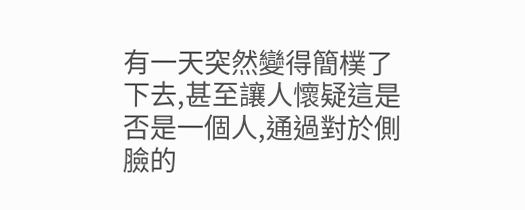有一天突然變得簡樸了下去,甚至讓人懷疑這是否是一個人,通過對於側臉的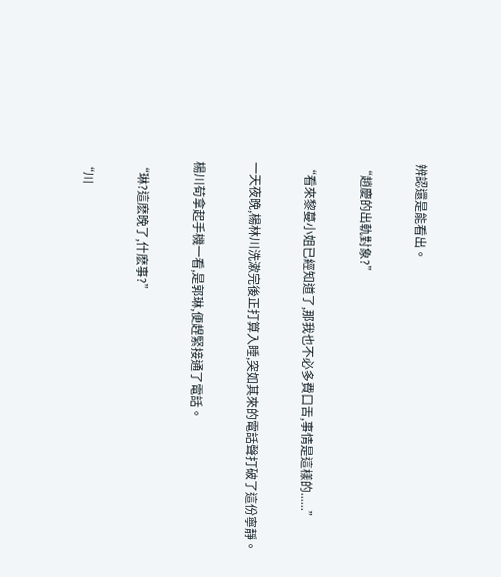辨認還是能看出。

“趙慶的出軌對象?”

“看來黎蔓小姐已經知道了,那我也不必多費口舌,事情是這樣的......”

一天夜晚,楊林川洗漱完後正打算入睡,突如其來的電話聲打破了這份寧靜。

楊川荀拿起手機一看,是郭琳,便趕緊接通了電話。

“琳?這麽晚了,什麽事?”

“川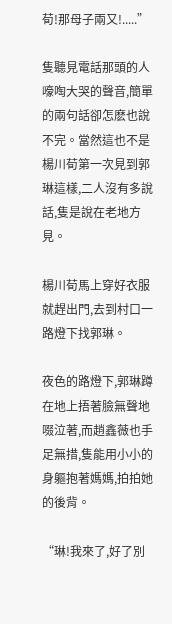荀!那母子兩又!.....”

隻聽見電話那頭的人嚎啕大哭的聲音,簡單的兩句話卻怎麽也說不完。當然這也不是楊川荀第一次見到郭琳這樣,二人沒有多說話,隻是說在老地方見。

楊川荀馬上穿好衣服就趕出門,去到村口一路燈下找郭琳。

夜色的路燈下,郭琳蹲在地上捂著臉無聲地啜泣著,而趙鑫薇也手足無措,隻能用小小的身軀抱著媽媽,拍拍她的後背。

“琳!我來了,好了別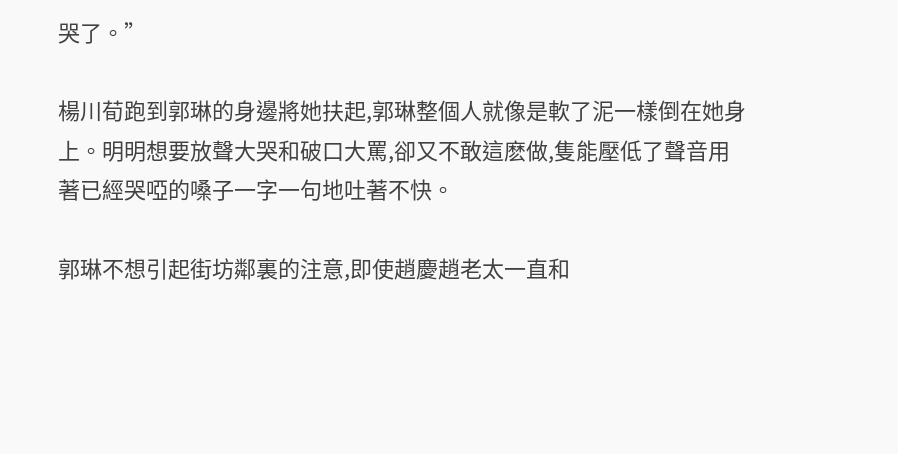哭了。”

楊川荀跑到郭琳的身邊將她扶起,郭琳整個人就像是軟了泥一樣倒在她身上。明明想要放聲大哭和破口大罵,卻又不敢這麽做,隻能壓低了聲音用著已經哭啞的嗓子一字一句地吐著不快。

郭琳不想引起街坊鄰裏的注意,即使趙慶趙老太一直和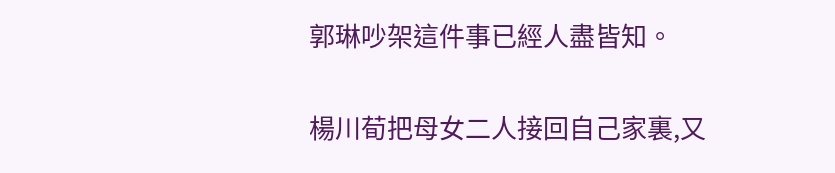郭琳吵架這件事已經人盡皆知。

楊川荀把母女二人接回自己家裏,又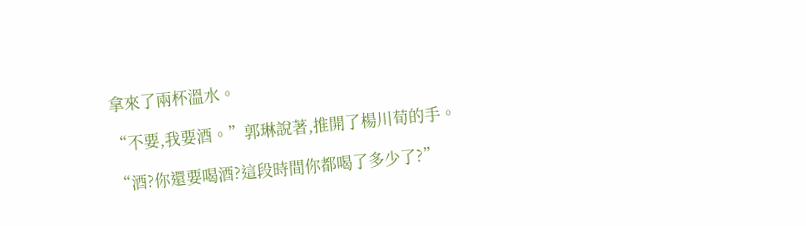拿來了兩杯溫水。

“不要,我要酒。”郭琳說著,推開了楊川荀的手。

“酒?你還要喝酒?這段時間你都喝了多少了?”